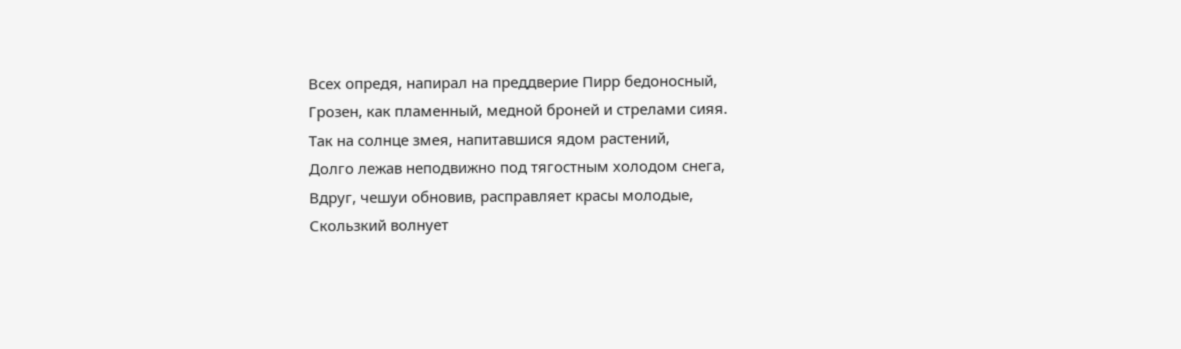Всех опредя, напирал на преддверие Пирр бедоносный,
Грозен, как пламенный, медной броней и стрелами сияя.
Так на солнце змея, напитавшися ядом растений,
Долго лежав неподвижно под тягостным холодом снега,
Вдруг, чешуи обновив, расправляет красы молодые,
Скользкий волнует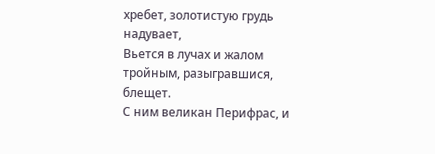хребет, золотистую грудь надувает,
Вьется в лучах и жалом тройным, разыгравшися, блещет.
С ним великан Перифрас, и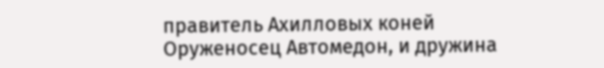правитель Ахилловых коней
Оруженосец Автомедон, и дружина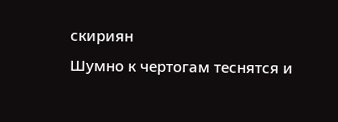скириян
Шумно к чертогам теснятся и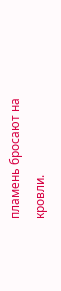пламень бросают на кровли.